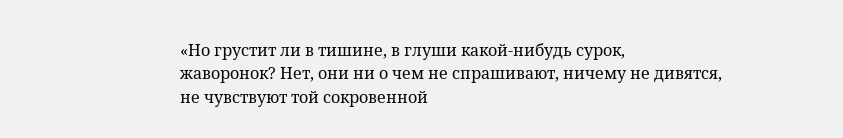«Но грустит ли в тишине, в глуши какой-нибудь сурок, жаворонок? Нет, они ни о чем не спрашивают, ничему не дивятся, не чувствуют той сокровенной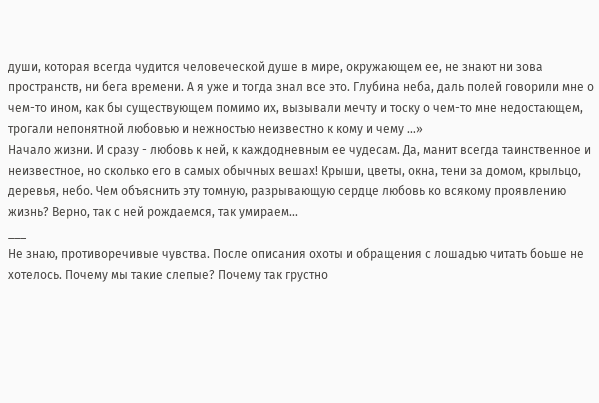души, которая всегда чудится человеческой душе в мире, окружающем ее, не знают ни зова пространств, ни бега времени. А я уже и тогда знал все это. Глубина неба, даль полей говорили мне о чем-то ином, как бы существующем помимо их, вызывали мечту и тоску о чем-то мне недостающем, трогали непонятной любовью и нежностью неизвестно к кому и чему …»
Начало жизни. И сразу - любовь к ней, к каждодневным ее чудесам. Да, манит всегда таинственное и неизвестное, но сколько его в самых обычных вешах! Крыши, цветы, окна, тени за домом, крыльцо, деревья, небо. Чем объяснить эту томную, разрывающую сердце любовь ко всякому проявлению жизнь? Верно, так с ней рождаемся, так умираем...
___
Не знаю, противоречивые чувства. После описания охоты и обращения с лошадью читать боьше не хотелось. Почему мы такие слепые? Почему так грустно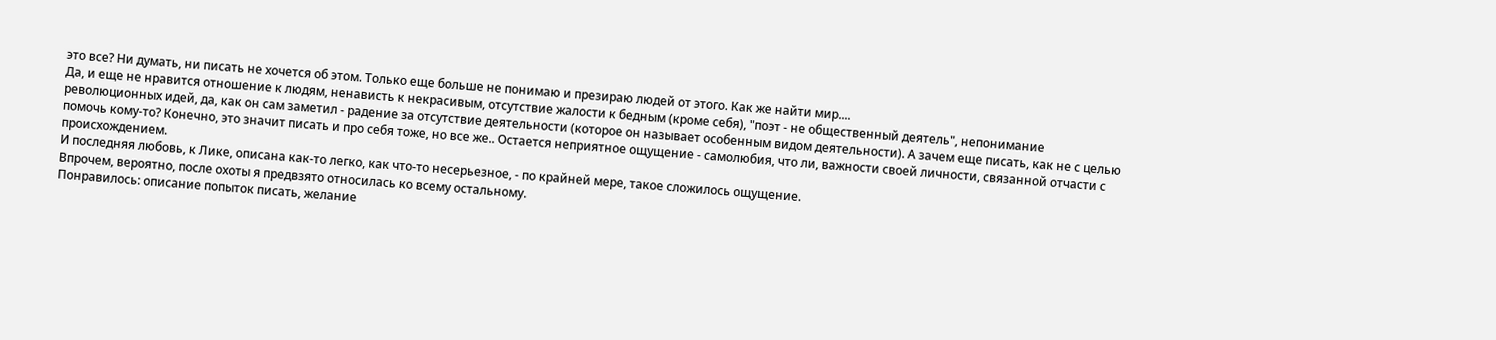это все? Ни думать, ни писать не хочется об этом. Только еще больше не понимаю и презираю людей от этого. Как же найти мир....
Да, и еще не нравится отношение к людям, ненависть к некрасивым, отсутствие жалости к бедным (кроме себя), "поэт - не общественный деятель", непонимание революционных идей, да, как он сам заметил - радение за отсутствие деятельности (которое он называет особенным видом деятельности). А зачем еще писать, как не с целью помочь кому-то? Конечно, это значит писать и про себя тоже, но все же.. Остается неприятное ощущение - самолюбия, что ли, важности своей личности, связанной отчасти с происхождением.
И последняя любовь, к Лике, описана как-то легко, как что-то несерьезное, - по крайней мере, такое сложилось ощущение.
Впрочем, вероятно, после охоты я предвзято относилась ко всему остальному.
Понравилось: описание попыток писать, желание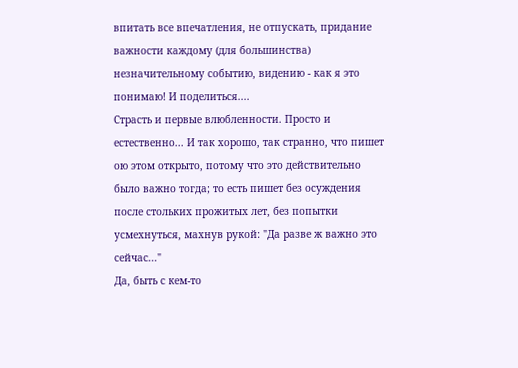впитать все впечатления, не отпускать, придание важности каждому (для большинства) незначительному событию, видению - как я это понимаю! И поделиться....
Страсть и первые влюбленности. Просто и естественно... И так хорошо, так странно, что пишет ою этом открыто, потому что это действительно было важно тогда; то есть пишет без осуждения после стольких прожитых лет, без попытки усмехнуться, махнув рукой: "Да разве ж важно это сейчас..."
Да, быть с кем-то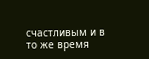счастливым и в то же время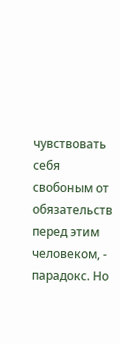чувствовать себя свобоным от обязательств перед этим человеком, - парадокс. Но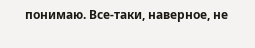понимаю. Все-таки, наверное, не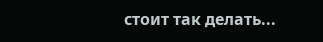стоит так делать...